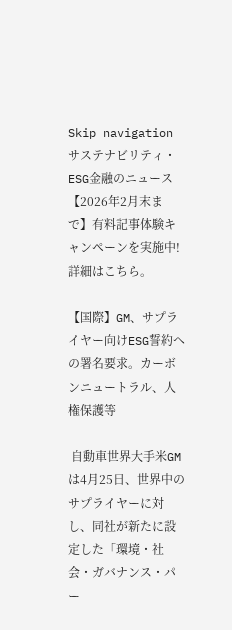Skip navigation
サステナビリティ・
ESG金融のニュース
【2026年2月末まで】有料記事体験キャンペーンを実施中!詳細はこちら。

【国際】GM、サプライヤー向けESG誓約への署名要求。カーボンニュートラル、人権保護等

 自動車世界大手米GMは4月25日、世界中のサプライヤーに対し、同社が新たに設定した「環境・社会・ガバナンス・パー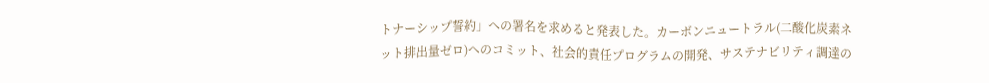トナーシップ誓約」への署名を求めると発表した。カーボンニュートラル(二酸化炭素ネット排出量ゼロ)へのコミット、社会的責任プログラムの開発、サステナビリティ調達の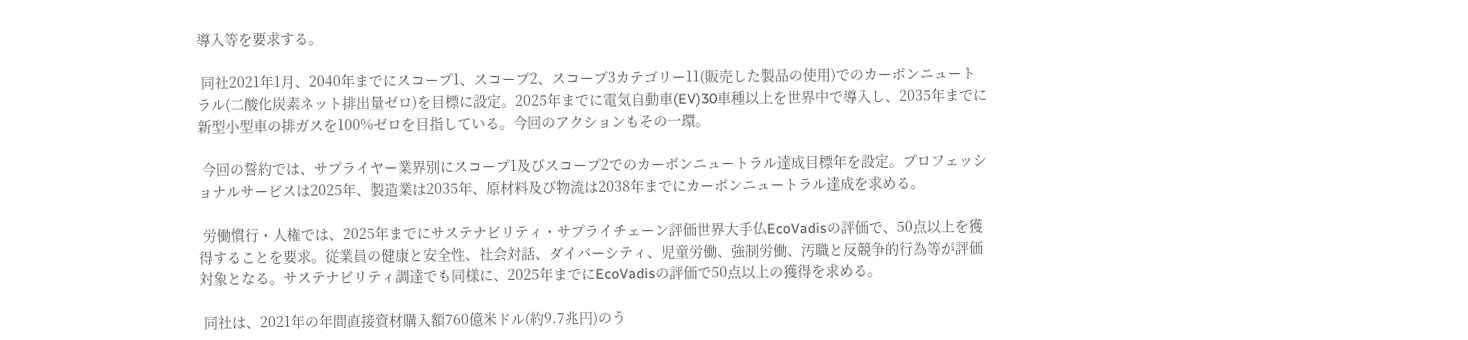導入等を要求する。

 同社2021年1月、2040年までにスコープ1、スコープ2、スコープ3カテゴリー11(販売した製品の使用)でのカーボンニュートラル(二酸化炭素ネット排出量ゼロ)を目標に設定。2025年までに電気自動車(EV)30車種以上を世界中で導入し、2035年までに新型小型車の排ガスを100%ゼロを目指している。今回のアクションもその一環。

 今回の誓約では、サプライヤー業界別にスコープ1及びスコープ2でのカーボンニュートラル達成目標年を設定。プロフェッショナルサービスは2025年、製造業は2035年、原材料及び物流は2038年までにカーボンニュートラル達成を求める。

 労働慣行・人権では、2025年までにサステナビリティ・サプライチェーン評価世界大手仏EcoVadisの評価で、50点以上を獲得することを要求。従業員の健康と安全性、社会対話、ダイバーシティ、児童労働、強制労働、汚職と反競争的行為等が評価対象となる。サステナビリティ調達でも同様に、2025年までにEcoVadisの評価で50点以上の獲得を求める。

 同社は、2021年の年間直接資材購入額760億米ドル(約9.7兆円)のう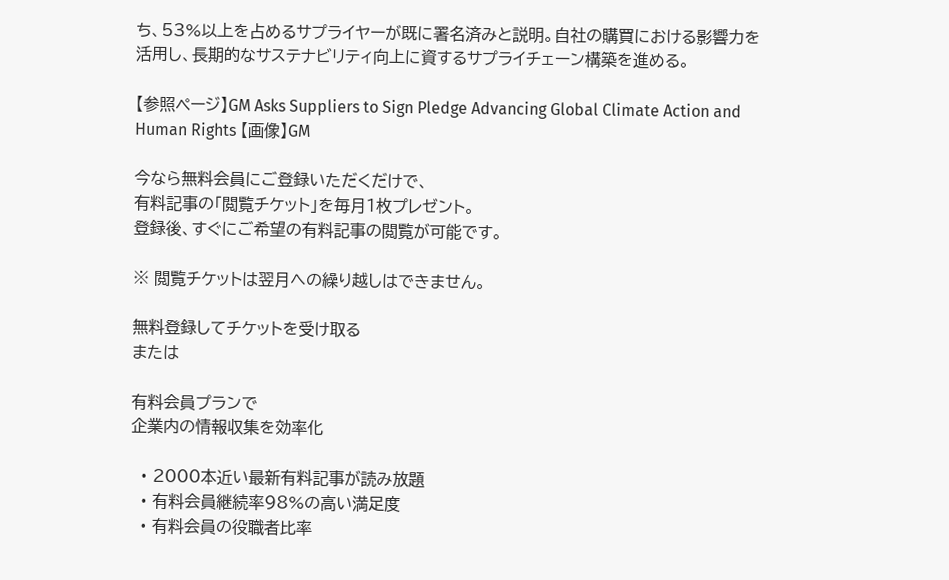ち、53%以上を占めるサプライヤーが既に署名済みと説明。自社の購買における影響力を活用し、長期的なサステナビリティ向上に資するサプライチェーン構築を進める。

【参照ページ】GM Asks Suppliers to Sign Pledge Advancing Global Climate Action and Human Rights 【画像】GM

今なら無料会員にご登録いただくだけで、
有料記事の「閲覧チケット」を毎月1枚プレゼント。
登録後、すぐにご希望の有料記事の閲覧が可能です。

※ 閲覧チケットは翌月への繰り越しはできません。

無料登録してチケットを受け取る
または

有料会員プランで
企業内の情報収集を効率化

  • 2000本近い最新有料記事が読み放題
  • 有料会員継続率98%の高い満足度
  • 有料会員の役職者比率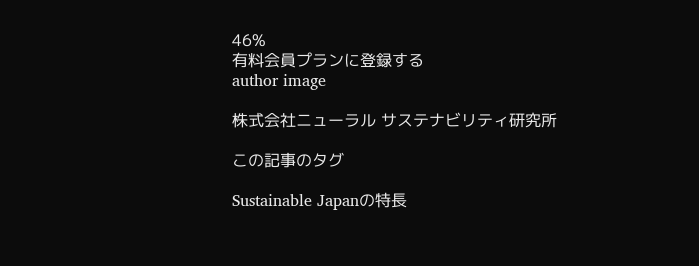46%
有料会員プランに登録する
author image

株式会社ニューラル サステナビリティ研究所

この記事のタグ

Sustainable Japanの特長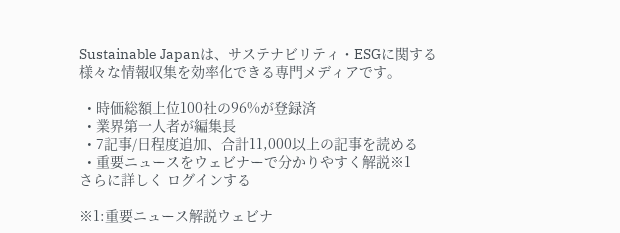Sustainable Japanは、サステナビリティ・ESGに関する
様々な情報収集を効率化できる専門メディアです。

  • 時価総額上位100社の96%が登録済
  • 業界第一人者が編集長
  • 7記事/日程度追加、合計11,000以上の記事を読める
  • 重要ニュースをウェビナーで分かりやすく解説※1
さらに詳しく ログインする

※1:重要ニュース解説ウェビナ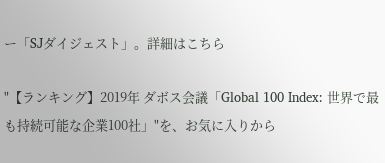ー「SJダイジェスト」。詳細はこちら

"【ランキング】2019年 ダボス会議「Global 100 Index: 世界で最も持続可能な企業100社」"を、お気に入りから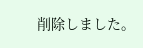削除しました。